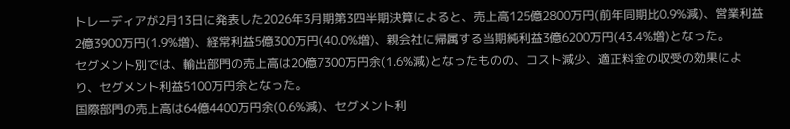トレーディアが2月13日に発表した2026年3月期第3四半期決算によると、売上高125億2800万円(前年同期比0.9%減)、営業利益2億3900万円(1.9%増)、経常利益5億300万円(40.0%増)、親会社に帰属する当期純利益3億6200万円(43.4%増)となった。
セグメント別では、輸出部門の売上高は20億7300万円余(1.6%減)となったものの、コスト減少、適正料金の収受の効果により、セグメント利益5100万円余となった。
国際部門の売上高は64億4400万円余(0.6%減)、セグメント利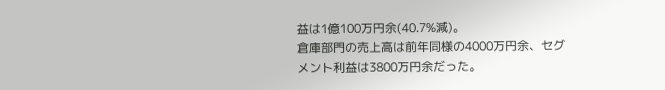益は1億100万円余(40.7%減)。
倉庫部門の売上高は前年同様の4000万円余、セグメント利益は3800万円余だった。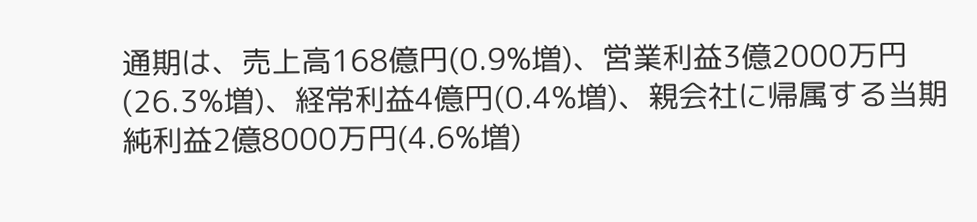通期は、売上高168億円(0.9%増)、営業利益3億2000万円(26.3%増)、経常利益4億円(0.4%増)、親会社に帰属する当期純利益2億8000万円(4.6%増)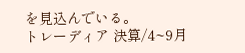を見込んでいる。
トレーディア 決算/4~9月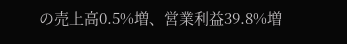の売上高0.5%増、営業利益39.8%増